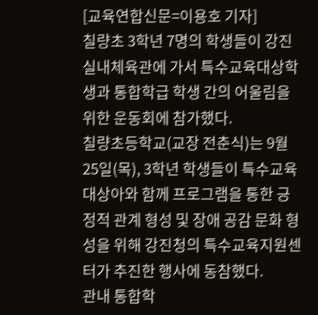[교육연합신문=이용호 기자]
칠량초 3학년 7명의 학생들이 강진 실내체육관에 가서 특수교육대상학생과 통합학급 학생 간의 어울림을 위한 운동회에 참가했다.
칠량초등학교(교장 전춘식)는 9월 25일(목), 3학년 학생들이 특수교육대상아와 함께 프로그램을 통한 긍정적 관계 형성 및 장애 공감 문화 형성을 위해 강진청의 특수교육지원센터가 추진한 행사에 동참했다.
관내 통합학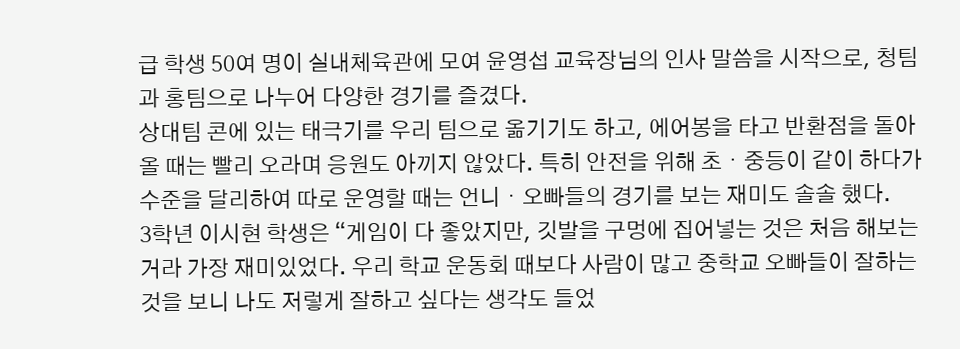급 학생 50여 명이 실내체육관에 모여 윤영섭 교육장님의 인사 말씀을 시작으로, 청팀과 홍팀으로 나누어 다양한 경기를 즐겼다.
상대팀 콘에 있는 태극기를 우리 팀으로 옮기기도 하고, 에어봉을 타고 반환점을 돌아올 때는 빨리 오라며 응원도 아끼지 않았다. 특히 안전을 위해 초・중등이 같이 하다가 수준을 달리하여 따로 운영할 때는 언니・오빠들의 경기를 보는 재미도 솔솔 했다.
3학년 이시현 학생은 “게임이 다 좋았지만, 깃발을 구멍에 집어넣는 것은 처음 해보는 거라 가장 재미있었다. 우리 학교 운동회 때보다 사람이 많고 중학교 오빠들이 잘하는 것을 보니 나도 저렇게 잘하고 싶다는 생각도 들었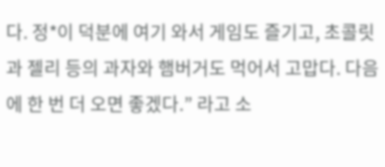다. 정*이 덕분에 여기 와서 게임도 즐기고, 초콜릿과 젤리 등의 과자와 햄버거도 먹어서 고맙다. 다음에 한 번 더 오면 좋겠다.” 라고 소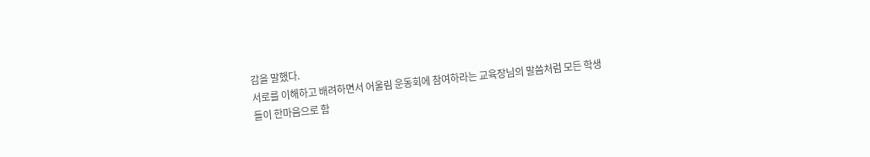감을 말했다.
서로를 이해하고 배려하면서 어울림 운동회에 참여하라는 교육장님의 말씀처럼 모든 학생들이 한마음으로 함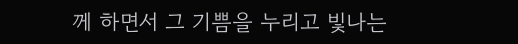께 하면서 그 기쁨을 누리고 빛나는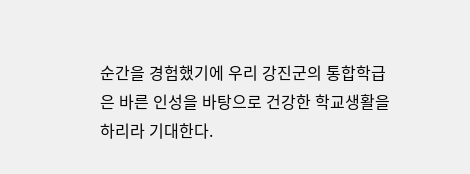순간을 경험했기에 우리 강진군의 통합학급은 바른 인성을 바탕으로 건강한 학교생활을 하리라 기대한다.